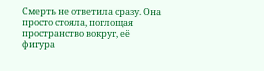Смерть не ответила сразу. Она просто стояла, поглощая пространство вокруг, её фигура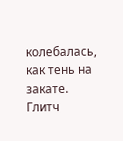колебалась, как тень на закате. Глитч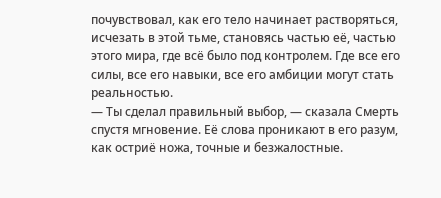почувствовал, как его тело начинает растворяться, исчезать в этой тьме, становясь частью её, частью этого мира, где всё было под контролем. Где все его силы, все его навыки, все его амбиции могут стать реальностью.
— Ты сделал правильный выбор, — сказала Смерть спустя мгновение. Её слова проникают в его разум, как остриё ножа, точные и безжалостные.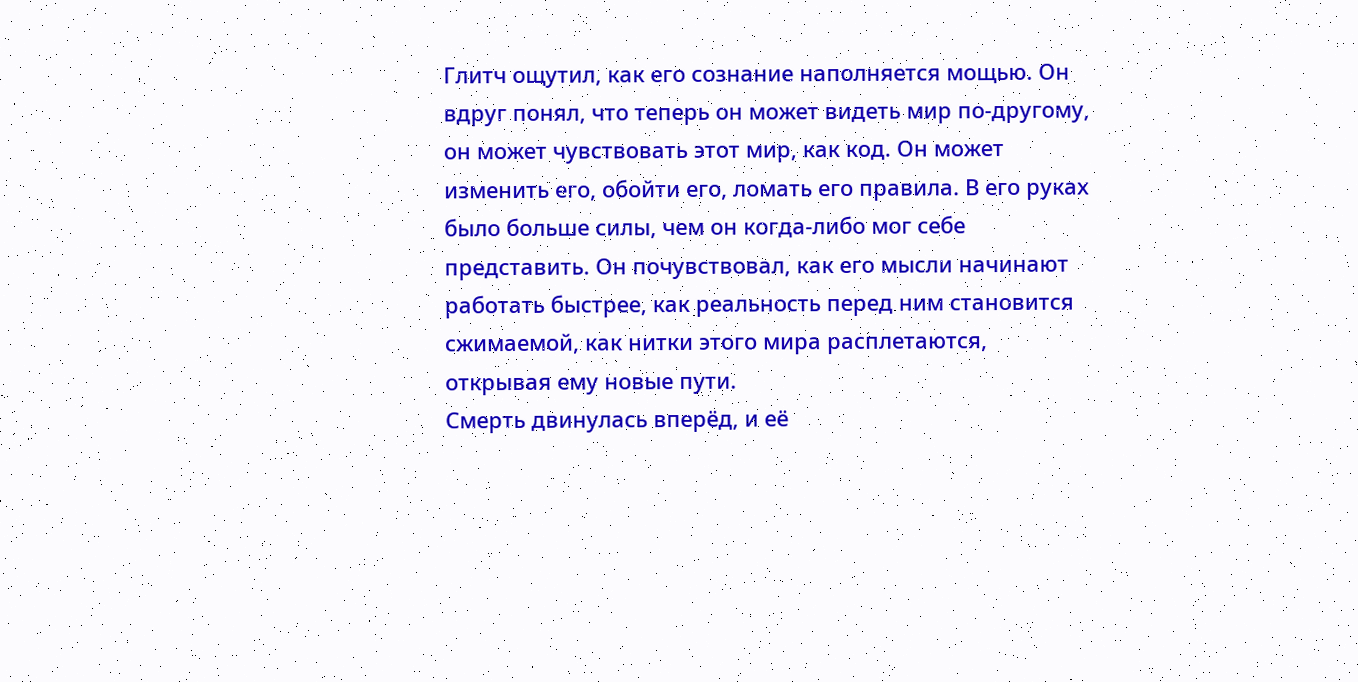Глитч ощутил, как его сознание наполняется мощью. Он вдруг понял, что теперь он может видеть мир по-другому, он может чувствовать этот мир, как код. Он может изменить его, обойти его, ломать его правила. В его руках было больше силы, чем он когда-либо мог себе представить. Он почувствовал, как его мысли начинают работать быстрее, как реальность перед ним становится сжимаемой, как нитки этого мира расплетаются, открывая ему новые пути.
Смерть двинулась вперёд, и её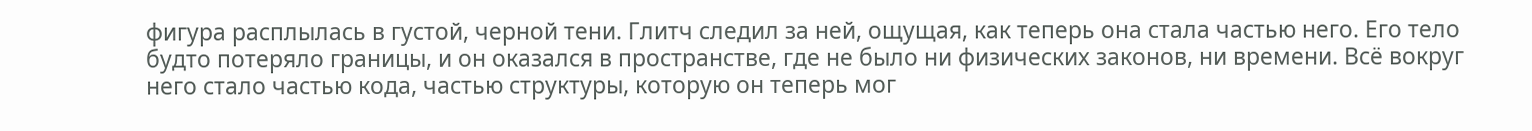фигура расплылась в густой, черной тени. Глитч следил за ней, ощущая, как теперь она стала частью него. Его тело будто потеряло границы, и он оказался в пространстве, где не было ни физических законов, ни времени. Всё вокруг него стало частью кода, частью структуры, которую он теперь мог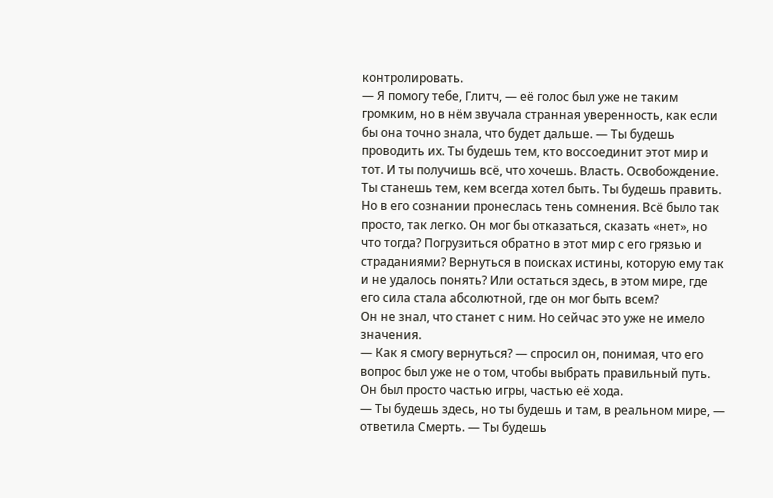контролировать.
— Я помогу тебе, Глитч, — её голос был уже не таким громким, но в нём звучала странная уверенность, как если бы она точно знала, что будет дальше. — Ты будешь проводить их. Ты будешь тем, кто воссоединит этот мир и тот. И ты получишь всё, что хочешь. Власть. Освобождение. Ты станешь тем, кем всегда хотел быть. Ты будешь править.
Но в его сознании пронеслась тень сомнения. Всё было так просто, так легко. Он мог бы отказаться, сказать «нет», но что тогда? Погрузиться обратно в этот мир с его грязью и страданиями? Вернуться в поисках истины, которую ему так и не удалось понять? Или остаться здесь, в этом мире, где его сила стала абсолютной, где он мог быть всем?
Он не знал, что станет с ним. Но сейчас это уже не имело значения.
— Как я смогу вернуться? — спросил он, понимая, что его вопрос был уже не о том, чтобы выбрать правильный путь. Он был просто частью игры, частью её хода.
— Ты будешь здесь, но ты будешь и там, в реальном мире, — ответила Смерть. — Ты будешь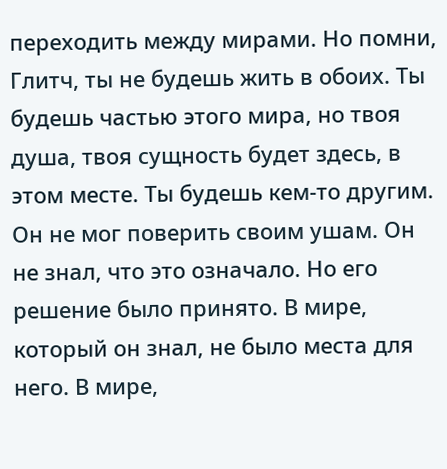переходить между мирами. Но помни, Глитч, ты не будешь жить в обоих. Ты будешь частью этого мира, но твоя душа, твоя сущность будет здесь, в этом месте. Ты будешь кем-то другим.
Он не мог поверить своим ушам. Он не знал, что это означало. Но его решение было принято. В мире, который он знал, не было места для него. В мире,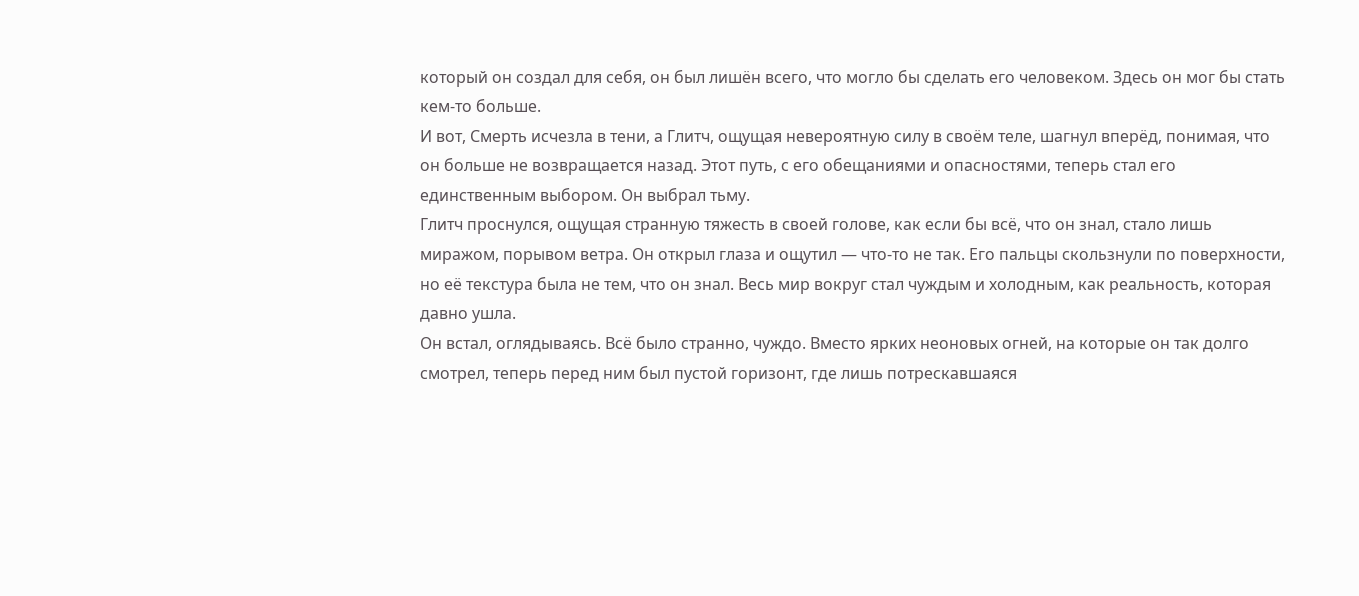который он создал для себя, он был лишён всего, что могло бы сделать его человеком. Здесь он мог бы стать кем-то больше.
И вот, Смерть исчезла в тени, а Глитч, ощущая невероятную силу в своём теле, шагнул вперёд, понимая, что он больше не возвращается назад. Этот путь, с его обещаниями и опасностями, теперь стал его единственным выбором. Он выбрал тьму.
Глитч проснулся, ощущая странную тяжесть в своей голове, как если бы всё, что он знал, стало лишь миражом, порывом ветра. Он открыл глаза и ощутил — что-то не так. Его пальцы скользнули по поверхности, но её текстура была не тем, что он знал. Весь мир вокруг стал чуждым и холодным, как реальность, которая давно ушла.
Он встал, оглядываясь. Всё было странно, чуждо. Вместо ярких неоновых огней, на которые он так долго смотрел, теперь перед ним был пустой горизонт, где лишь потрескавшаяся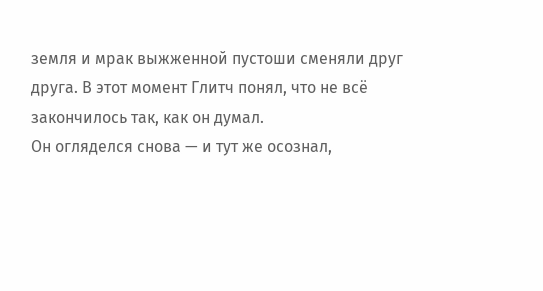земля и мрак выжженной пустоши сменяли друг друга. В этот момент Глитч понял, что не всё закончилось так, как он думал.
Он огляделся снова — и тут же осознал,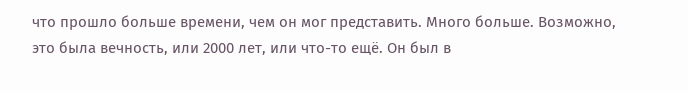что прошло больше времени, чем он мог представить. Много больше. Возможно, это была вечность, или 2000 лет, или что-то ещё. Он был в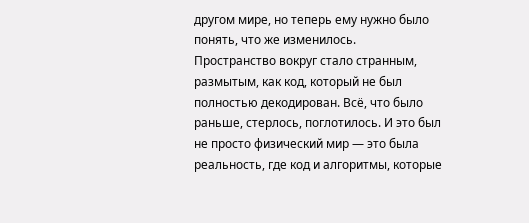другом мире, но теперь ему нужно было понять, что же изменилось.
Пространство вокруг стало странным, размытым, как код, который не был полностью декодирован. Всё, что было раньше, стерлось, поглотилось. И это был не просто физический мир — это была реальность, где код и алгоритмы, которые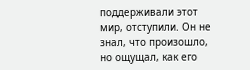поддерживали этот мир, отступили. Он не знал, что произошло, но ощущал, как его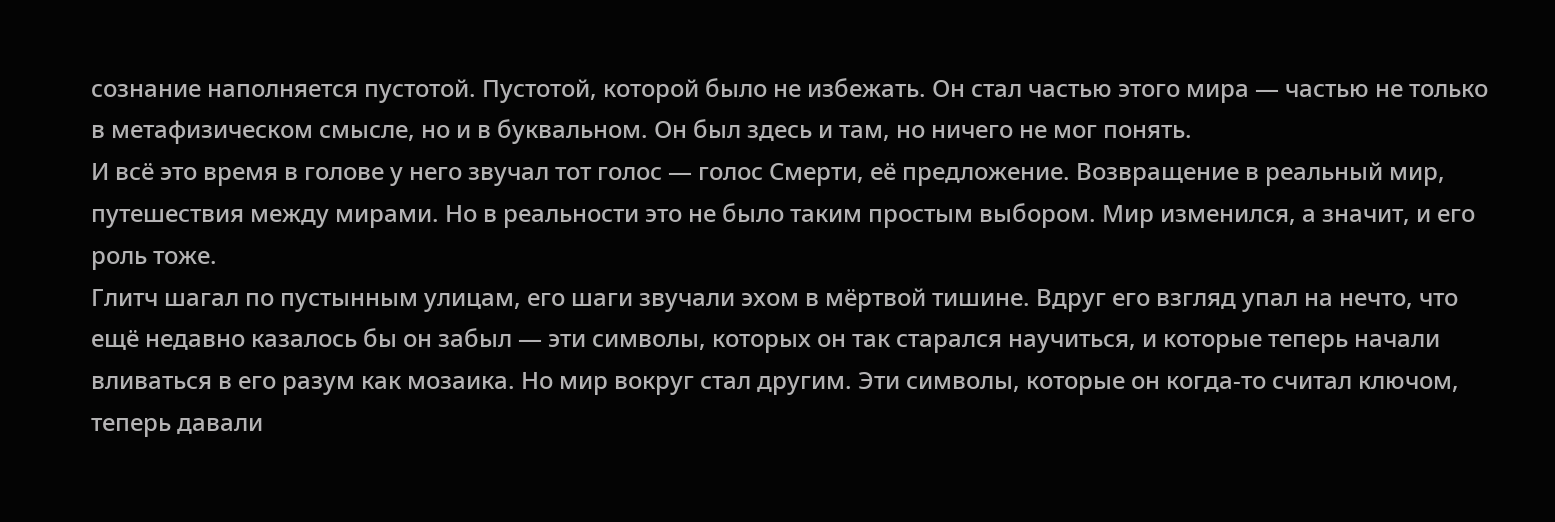сознание наполняется пустотой. Пустотой, которой было не избежать. Он стал частью этого мира — частью не только в метафизическом смысле, но и в буквальном. Он был здесь и там, но ничего не мог понять.
И всё это время в голове у него звучал тот голос — голос Смерти, её предложение. Возвращение в реальный мир, путешествия между мирами. Но в реальности это не было таким простым выбором. Мир изменился, а значит, и его роль тоже.
Глитч шагал по пустынным улицам, его шаги звучали эхом в мёртвой тишине. Вдруг его взгляд упал на нечто, что ещё недавно казалось бы он забыл — эти символы, которых он так старался научиться, и которые теперь начали вливаться в его разум как мозаика. Но мир вокруг стал другим. Эти символы, которые он когда-то считал ключом, теперь давали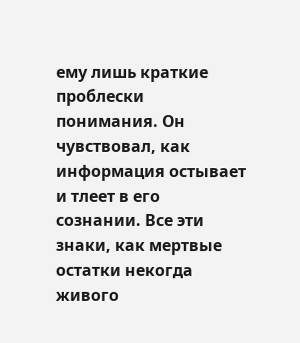ему лишь краткие проблески понимания. Он чувствовал, как информация остывает и тлеет в его сознании. Все эти знаки, как мертвые остатки некогда живого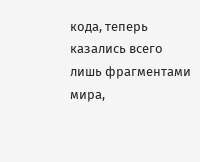кода, теперь казались всего лишь фрагментами мира,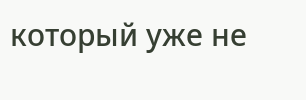который уже не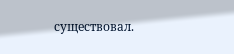существовал.